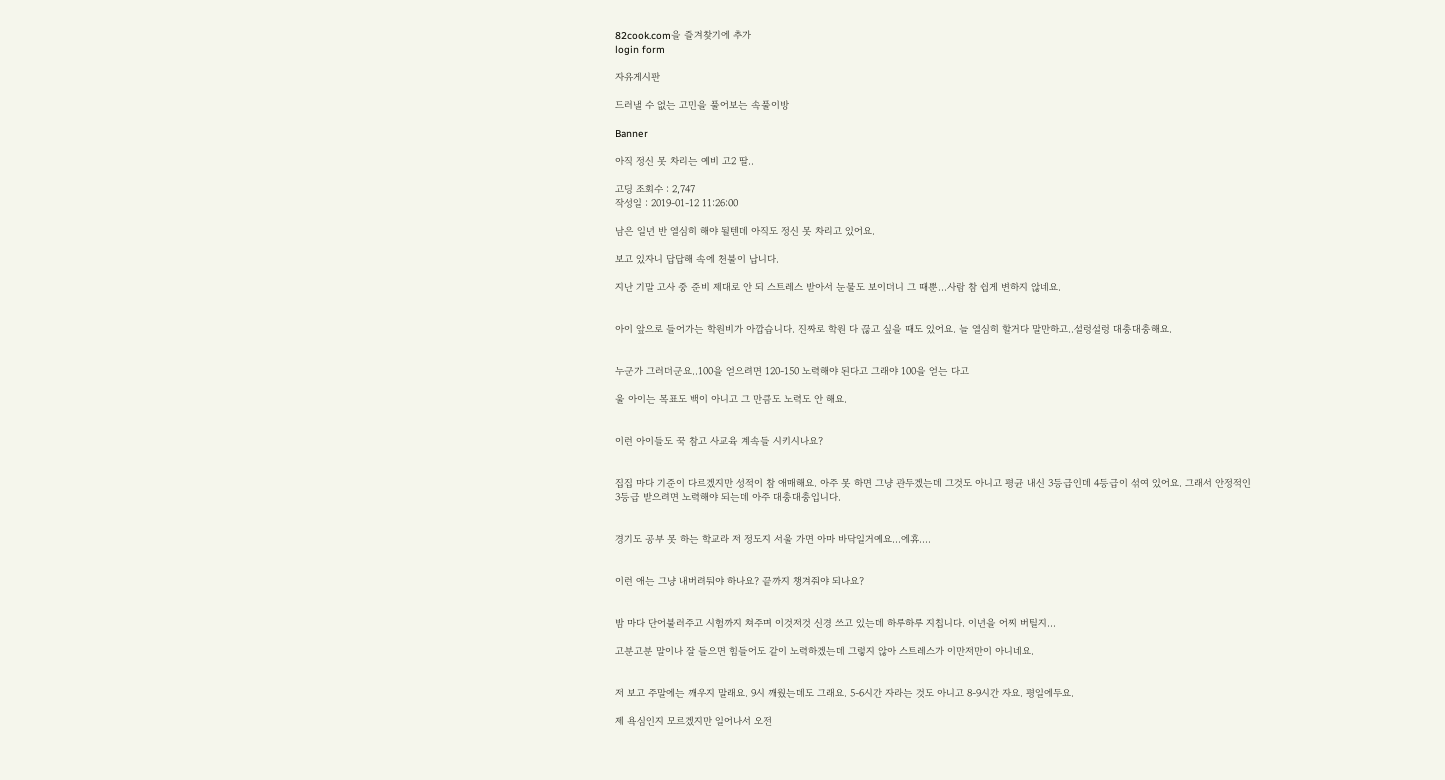82cook.com을 즐겨찾기에 추가
login form

자유게시판

드러낼 수 없는 고민을 풀어보는 속풀이방

Banner

아직 정신 못 차리는 예비 고2 딸..

고딩 조회수 : 2,747
작성일 : 2019-01-12 11:26:00

남은 일년 반 열심히 해야 될텐데 아직도 정신 못 차리고 있어요.

보고 있자니 답답해 속에 천불이 납니다.

지난 기말 고사 중 준비 제대로 안 되 스트레스 받아서 눈물도 보이더니 그 때뿐...사람 참 쉽게 변하지 않네요.


아이 앞으로 들어가는 학원비가 아깝습니다. 진짜로 학원 다 끊고 싶을 때도 있어요. 늘 열심히 할거다 말만하고..설렁설렁 대충대충해요.


누군가 그러더군요..100을 얻으려면 120-150 노력해야 된다고 그래야 100을 얻는 다고

울 아이는 목표도 백이 아니고 그 만큼도 노력도 안 해요.


이런 아이들도 꾹 참고 사교육 계속들 시키시나요?


집집 마다 기준이 다르겠지만 성적이 참 애매해요. 아주 못 하면 그냥 관두겠는데 그것도 아니고 평균 내신 3등급인데 4등급이 섞여 있어요. 그래서 안정적인 3등급 받으려면 노력해야 되는데 아주 대충대충입니다.


경기도 공부 못 하는 학교라 저 정도지 서울 가면 아마 바닥일거예요...에휴....


이런 애는 그냥 내버려둬야 하나요? 끝까지 챙겨줘야 되나요?


밤 마다 단어불러주고 시험까지 쳐주며 이것저것 신경 쓰고 있는데 하루하루 지칩니다. 이년을 어찌 버틸지...

고분고분 말이나 잘 들으면 힘들어도 같이 노력하겠는데 그렇지 않아 스트레스가 이만저만이 아니네요.


저 보고 주말에는 깨우지 말래요. 9시 깨웠는데도 그래요. 5-6시간 자라는 것도 아니고 8-9시간 자요. 평일에두요.

제 욕심인지 모르겠지만 일어나서 오전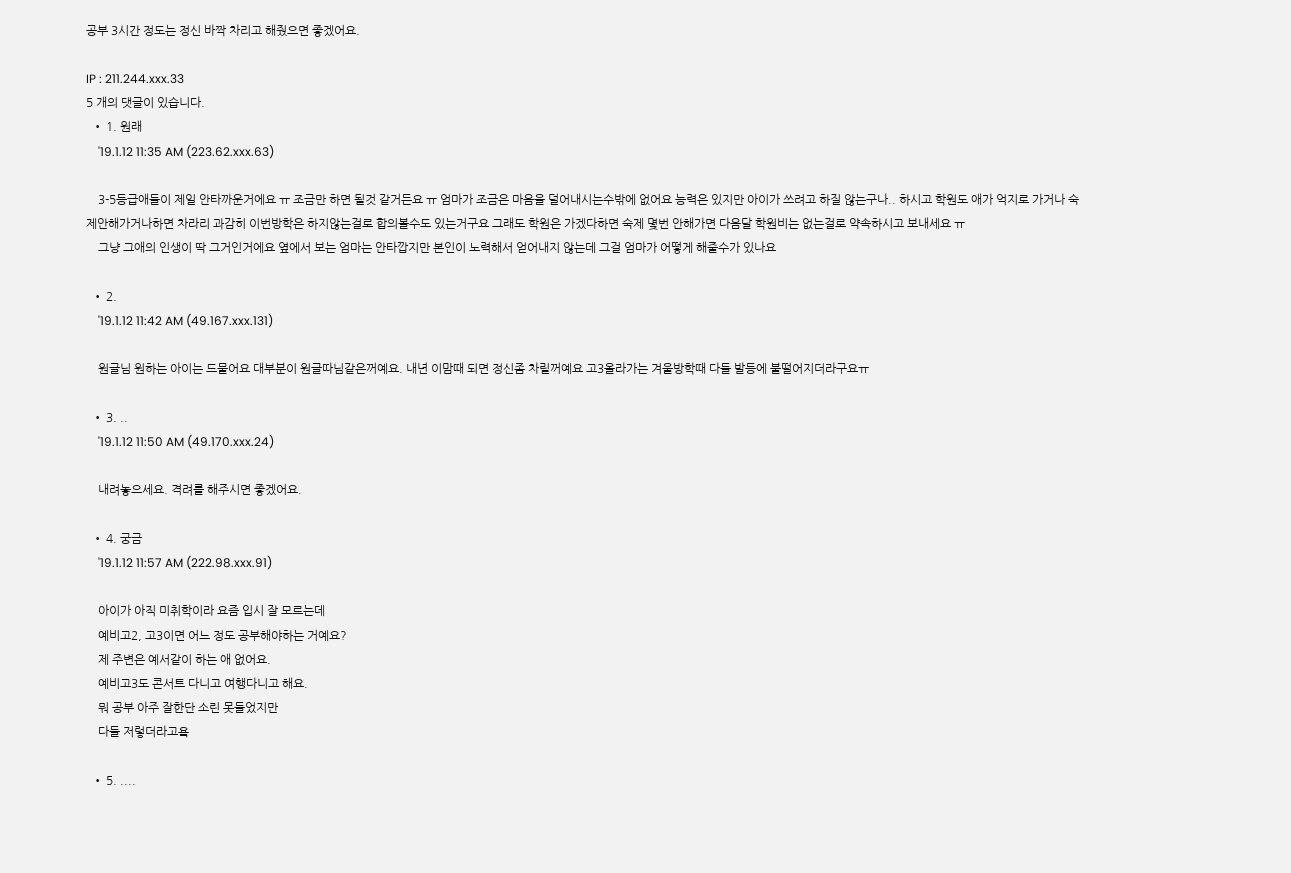공부 3시간 정도는 정신 바짝 차리고 해줬으면 좋겠어요.

IP : 211.244.xxx.33
5 개의 댓글이 있습니다.
  • 1. 원래
    '19.1.12 11:35 AM (223.62.xxx.63)

    3-5등급애들이 제일 안타까운거에요 ㅠ 조금만 하면 될것 같거든요 ㅠ 엄마가 조금은 마음을 덜어내시는수밖에 없어요 능력은 있지만 아이가 쓰려고 하질 않는구나.. 하시고 학원도 애가 억지로 가거나 숙제안해가거나하면 차라리 과감히 이번방학은 하지않는걸로 합의볼수도 있는거구요 그래도 학원은 가겠다하면 숙제 몇번 안해가면 다음달 학원비는 없는걸로 약속하시고 보내세요 ㅠ
    그냥 그애의 인생이 딱 그거인거에요 옆에서 보는 엄마는 안타깝지만 본인이 노력해서 얻어내지 않는데 그걸 엄마가 어떻게 해줄수가 있나요

  • 2.
    '19.1.12 11:42 AM (49.167.xxx.131)

    원글님 원하는 아이는 드물어요 대부분이 원글따님같은꺼예요. 내년 이맘때 되면 정신좀 차릴꺼예요 고3올라가는 겨울방학때 다들 발등에 불떨어지더라구요ㅠ

  • 3. ..
    '19.1.12 11:50 AM (49.170.xxx.24)

    내려놓으세요. 격려를 해주시면 좋겠어요.

  • 4. 궁금
    '19.1.12 11:57 AM (222.98.xxx.91)

    아이가 아직 미취학이라 요즘 입시 잘 모르는데
    예비고2, 고3이면 어느 정도 공부해야하는 거예요?
    제 주변은 예서같이 하는 애 없어요.
    예비고3도 콘서트 다니고 여행다니고 해요.
    뭐 공부 아주 잘한단 소린 못들었지만
    다들 저렇더라고욬

  • 5. ....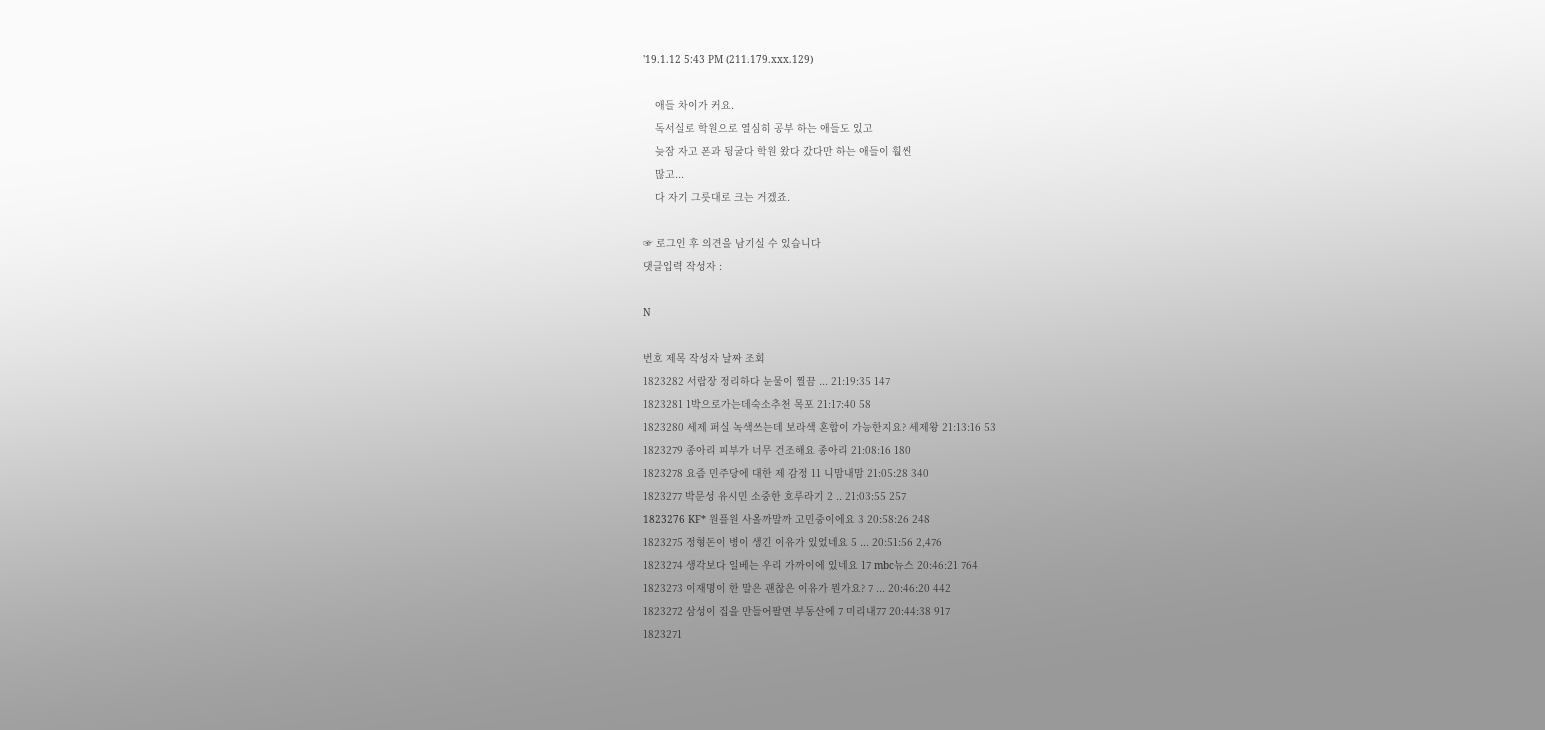'19.1.12 5:43 PM (211.179.xxx.129)

    애들 차이가 커요.
    독서실로 학원으로 열심히 공부 하는 애들도 있고
    늦잠 자고 폰과 뒹굴다 학원 왔다 갔다만 하는 애들이 훨씬
    많고...
    다 자기 그릇대로 크는 거겠죠.

☞ 로그인 후 의견을 남기실 수 있습니다
댓글입력 작성자 :

N

번호 제목 작성자 날짜 조회
1823282 서랍장 정리하다 눈물이 찔끔 ... 21:19:35 147
1823281 1박으로가는데숙소추천 목포 21:17:40 58
1823280 세제 퍼실 녹색쓰는데 보라색 혼합이 가능한지요? 세제왕 21:13:16 53
1823279 종아리 피부가 너무 건조해요 종아리 21:08:16 180
1823278 요즘 민주당에 대한 제 감정 11 니맘내맘 21:05:28 340
1823277 박문성 유시민 소중한 호루라기 2 .. 21:03:55 257
1823276 KF* 원플원 사올까말까 고민중이에요 3 20:58:26 248
1823275 정형돈이 병이 생긴 이유가 있었네요 5 ... 20:51:56 2,476
1823274 생각보다 일베는 우리 가까이에 있네요 17 mbc뉴스 20:46:21 764
1823273 이재명이 한 말은 괜찮은 이유가 뭔가요? 7 ... 20:46:20 442
1823272 삼성이 집을 만들어팔면 부동산에 7 미리내77 20:44:38 917
1823271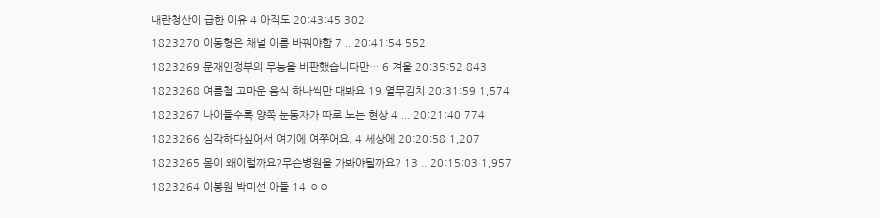내란청산이 급한 이유 4 아직도 20:43:45 302
1823270 이동형은 채널 이름 바꿔야함 7 .. 20:41:54 552
1823269 문재인정부의 무능을 비판했습니다만… 6 겨울 20:35:52 843
1823268 여름철 고마운 음식 하나씩만 대봐요 19 열무김치 20:31:59 1,574
1823267 나이들수록 양쪽 눈동자가 따로 노는 현상 4 ... 20:21:40 774
1823266 심각하다싶어서 여기에 여쭈어요. 4 세상에 20:20:58 1,207
1823265 몸이 왜이럴까요?무슨병원을 가봐야될까요? 13 .. 20:15:03 1,957
1823264 이봉원 박미선 아들 14 ㅇㅇ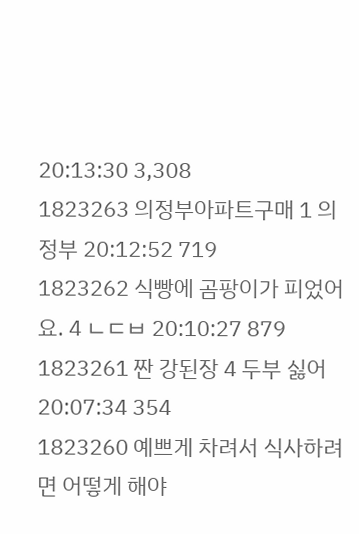20:13:30 3,308
1823263 의정부아파트구매 1 의정부 20:12:52 719
1823262 식빵에 곰팡이가 피었어요. 4 ㄴㄷㅂ 20:10:27 879
1823261 짠 강된장 4 두부 싫어 20:07:34 354
1823260 예쁘게 차려서 식사하려면 어떻게 해야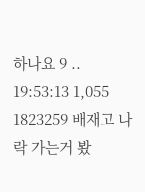하나요 9 .. 19:53:13 1,055
1823259 배재고 나락 가는거 봤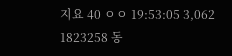지요 40 ㅇㅇ 19:53:05 3,062
1823258 동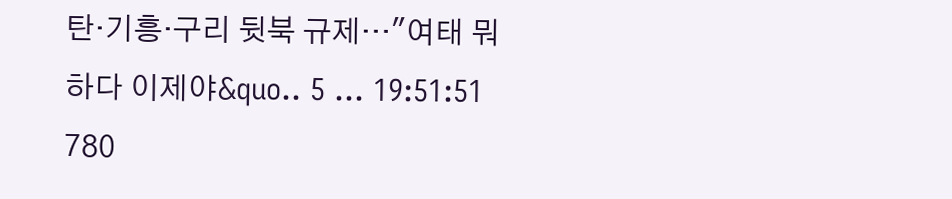탄·기흥·구리 뒷북 규제…"여태 뭐하다 이제야&quo.. 5 ... 19:51:51 780